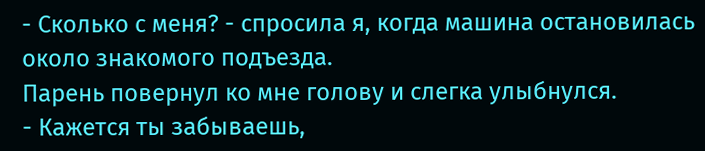- Сколько с меня? - спросила я, когда машина остановилась около знакомого подъезда.
Парень повернул ко мне голову и слегка улыбнулся.
- Кажется ты забываешь,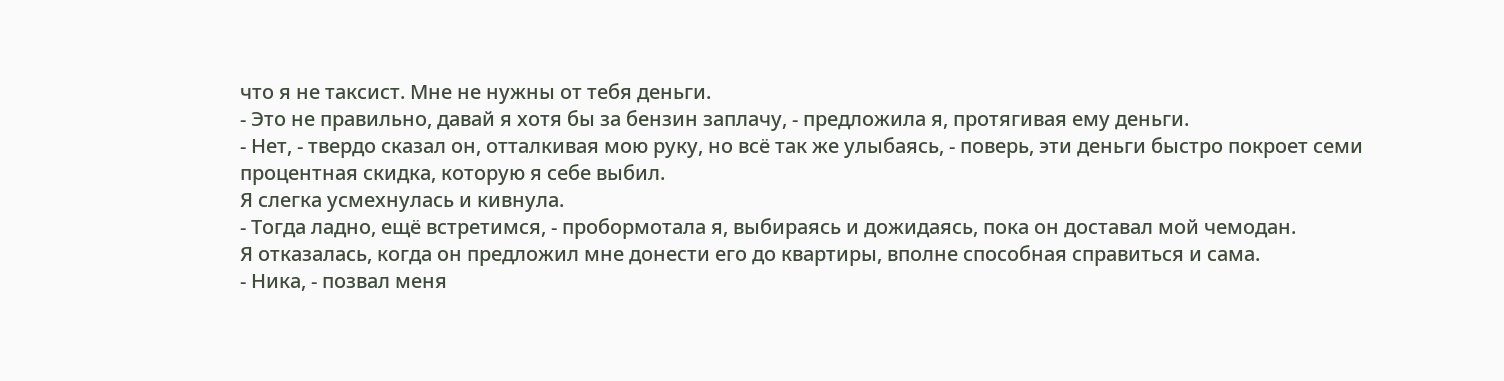что я не таксист. Мне не нужны от тебя деньги.
- Это не правильно, давай я хотя бы за бензин заплачу, - предложила я, протягивая ему деньги.
- Нет, - твердо сказал он, отталкивая мою руку, но всё так же улыбаясь, - поверь, эти деньги быстро покроет семи процентная скидка, которую я себе выбил.
Я слегка усмехнулась и кивнула.
- Тогда ладно, ещё встретимся, - пробормотала я, выбираясь и дожидаясь, пока он доставал мой чемодан.
Я отказалась, когда он предложил мне донести его до квартиры, вполне способная справиться и сама.
- Ника, - позвал меня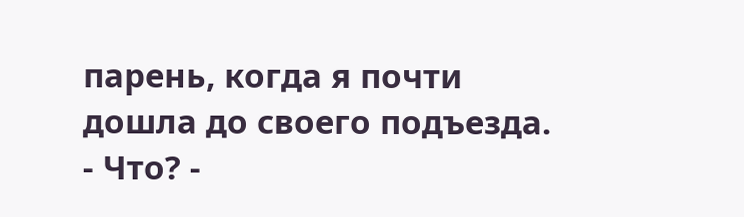парень, когда я почти дошла до своего подъезда.
- Что? -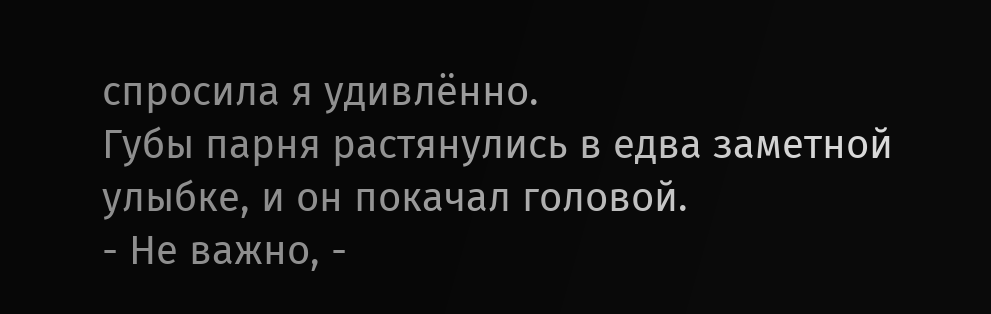спросила я удивлённо.
Губы парня растянулись в едва заметной улыбке, и он покачал головой.
- Не важно, -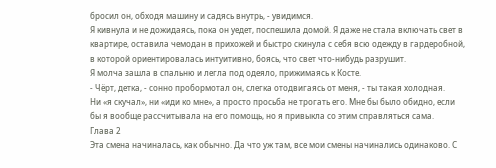бросил он, обходя машину и садясь внутрь, - увидимся.
Я кивнула и не дожидаясь, пока он уедет, поспешила домой. Я даже не стала включать свет в квартире, оставила чемодан в прихожей и быстро скинула с себя всю одежду в гардеробной, в которой ориентировалась интуитивно, боясь, что свет что-нибудь разрушит.
Я молча зашла в спальню и легла под одеяло, прижимаясь к Косте.
- Чёрт, детка, - сонно пробормотал он, слегка отодвигаясь от меня, - ты такая холодная.
Ни «я скучал», ни «иди ко мне», а просто просьба не трогать его. Мне бы было обидно, если бы я вообще рассчитывала на его помощь, но я привыкла со этим справляться сама.
Глава 2
Эта смена начиналась, как обычно. Да что уж там, все мои смены начинались одинаково. С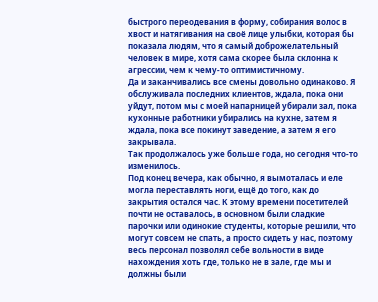быстрого переодевания в форму, собирания волос в хвост и натягивания на своё лице улыбки, которая бы показала людям, что я самый доброжелательный человек в мире, хотя сама скорее была склонна к агрессии, чем к чему-то оптимистичному.
Да и заканчивались все смены довольно одинаково. Я обслуживала последних клиентов, ждала, пока они уйдут, потом мы с моей напарницей убирали зал, пока кухонные работники убирались на кухне, затем я ждала, пока все покинут заведение, а затем я его закрывала.
Так продолжалось уже больше года, но сегодня что-то изменилось.
Под конец вечера, как обычно, я вымоталась и еле могла переставлять ноги, ещё до того, как до закрытия остался час. К этому времени посетителей почти не оставалось, в основном были сладкие парочки или одинокие студенты, которые решили, что могут совсем не спать, а просто сидеть у нас, поэтому весь персонал позволял себе вольности в виде нахождения хоть где, только не в зале, где мы и должны были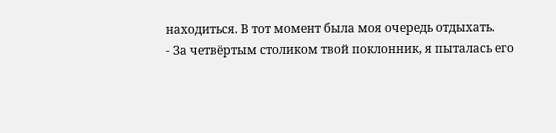находиться. В тот момент была моя очередь отдыхать.
- За четвёртым столиком твой поклонник, я пыталась его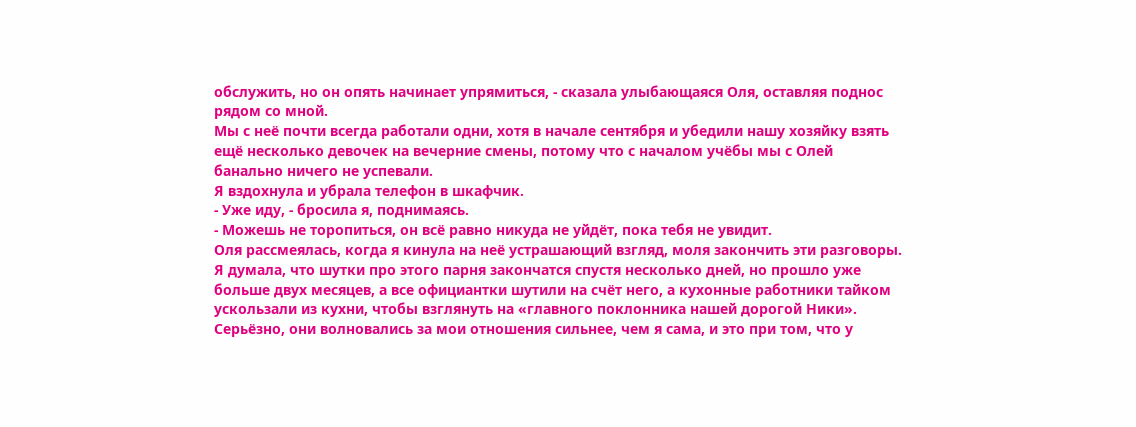обслужить, но он опять начинает упрямиться, - сказала улыбающаяся Оля, оставляя поднос рядом со мной.
Мы с неё почти всегда работали одни, хотя в начале сентября и убедили нашу хозяйку взять ещё несколько девочек на вечерние смены, потому что с началом учёбы мы с Олей банально ничего не успевали.
Я вздохнула и убрала телефон в шкафчик.
- Уже иду, - бросила я, поднимаясь.
- Можешь не торопиться, он всё равно никуда не уйдёт, пока тебя не увидит.
Оля рассмеялась, когда я кинула на неё устрашающий взгляд, моля закончить эти разговоры. Я думала, что шутки про этого парня закончатся спустя несколько дней, но прошло уже больше двух месяцев, а все официантки шутили на счёт него, а кухонные работники тайком ускользали из кухни, чтобы взглянуть на «главного поклонника нашей дорогой Ники». Серьёзно, они волновались за мои отношения сильнее, чем я сама, и это при том, что у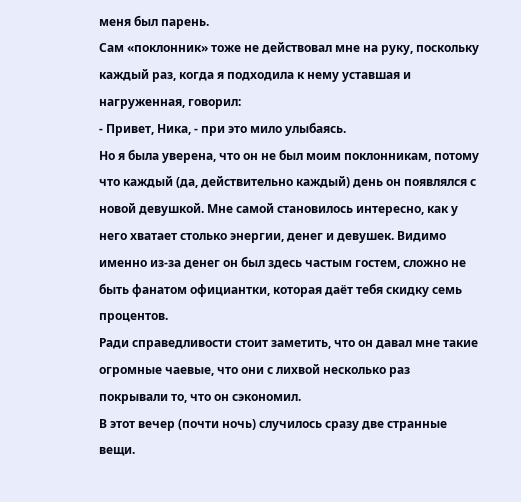меня был парень.
Сам «поклонник» тоже не действовал мне на руку, поскольку каждый раз, когда я подходила к нему уставшая и нагруженная, говорил:
- Привет, Ника, - при это мило улыбаясь.
Но я была уверена, что он не был моим поклонникам, потому что каждый (да, действительно каждый) день он появлялся с новой девушкой. Мне самой становилось интересно, как у него хватает столько энергии, денег и девушек. Видимо именно из-за денег он был здесь частым гостем, сложно не быть фанатом официантки, которая даёт тебя скидку семь процентов.
Ради справедливости стоит заметить, что он давал мне такие огромные чаевые, что они с лихвой несколько раз покрывали то, что он сэкономил.
В этот вечер (почти ночь) случилось сразу две странные вещи.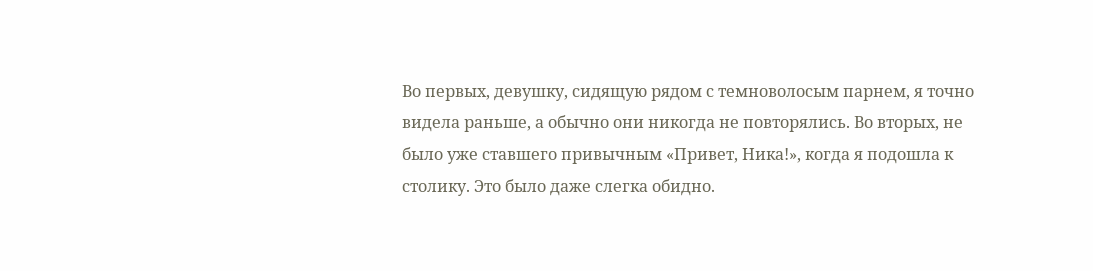Во первых, девушку, сидящую рядом с темноволосым парнем, я точно видела раньше, а обычно они никогда не повторялись. Во вторых, не было уже ставшего привычным «Привет, Ника!», когда я подошла к столику. Это было даже слегка обидно.